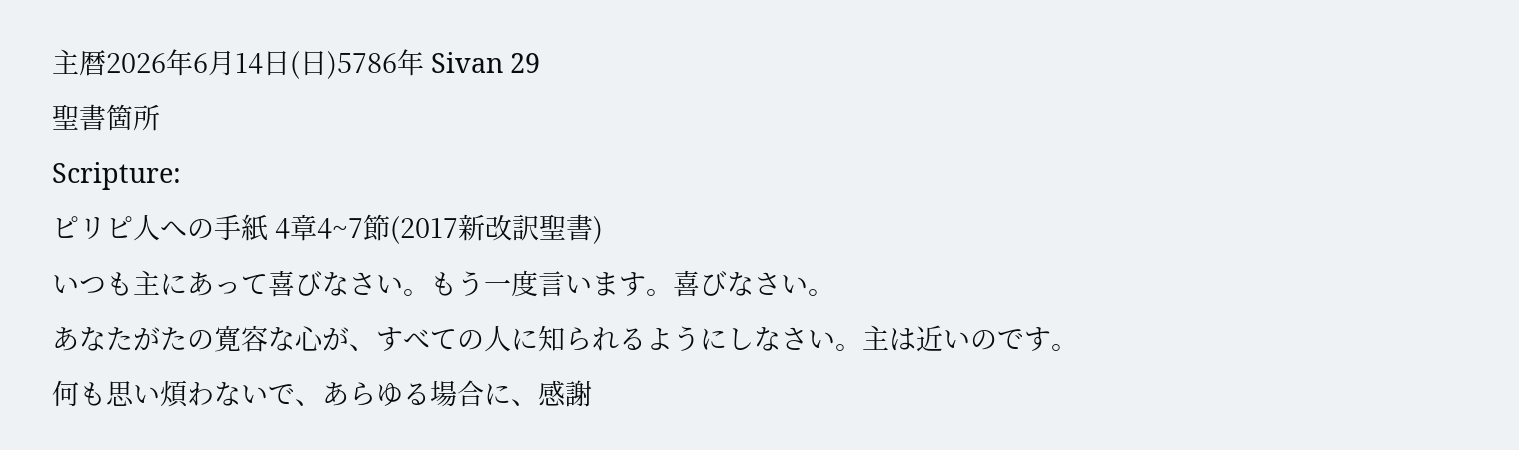主暦2026年6月14日(日)5786年 Sivan 29
聖書箇所
Scripture:
ピリピ人への手紙 4章4~7節(2017新改訳聖書)
いつも主にあって喜びなさい。もう一度言います。喜びなさい。
あなたがたの寛容な心が、すべての人に知られるようにしなさい。主は近いのです。
何も思い煩わないで、あらゆる場合に、感謝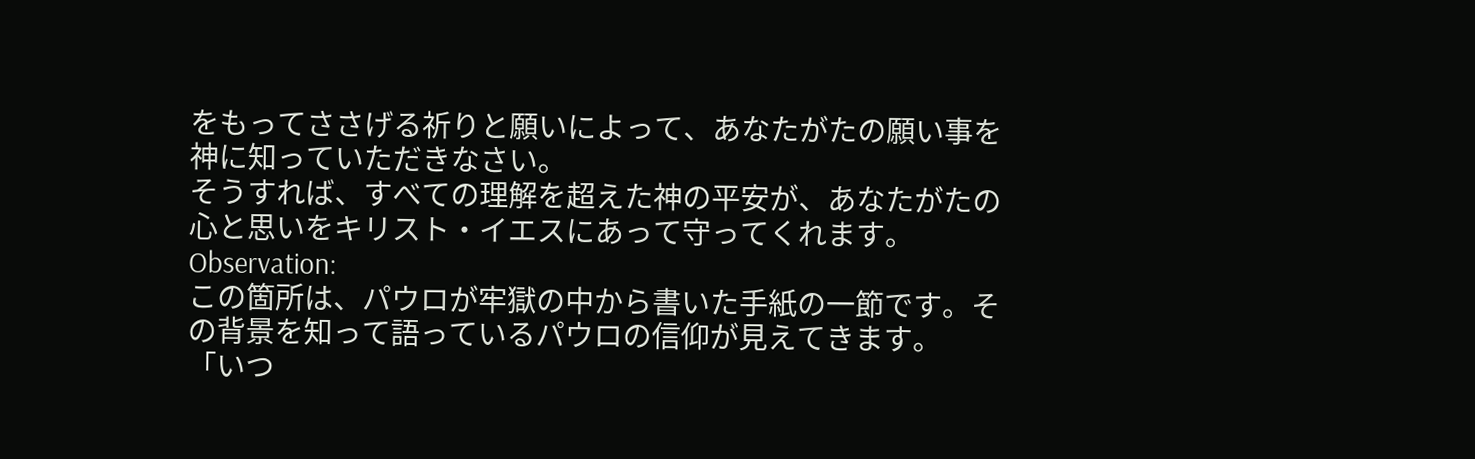をもってささげる祈りと願いによって、あなたがたの願い事を神に知っていただきなさい。
そうすれば、すべての理解を超えた神の平安が、あなたがたの心と思いをキリスト・イエスにあって守ってくれます。
Observation:
この箇所は、パウロが牢獄の中から書いた手紙の一節です。その背景を知って語っているパウロの信仰が見えてきます。
「いつ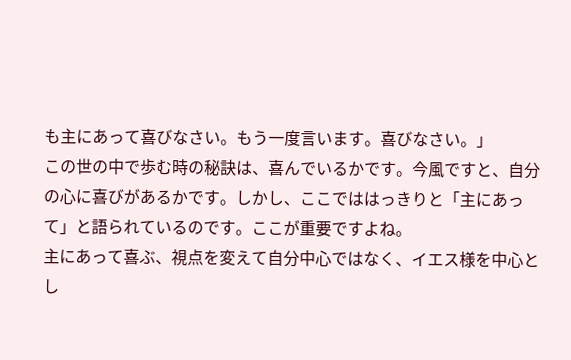も主にあって喜びなさい。もう一度言います。喜びなさい。」
この世の中で歩む時の秘訣は、喜んでいるかです。今風ですと、自分の心に喜びがあるかです。しかし、ここでははっきりと「主にあって」と語られているのです。ここが重要ですよね。
主にあって喜ぶ、視点を変えて自分中心ではなく、イエス様を中心とし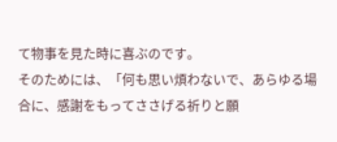て物事を見た時に喜ぶのです。
そのためには、「何も思い煩わないで、あらゆる場合に、感謝をもってささげる祈りと願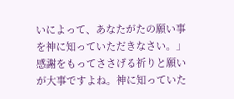いによって、あなたがたの願い事を神に知っていただきなさい。」
感謝をもってささげる祈りと願いが大事ですよね。神に知っていた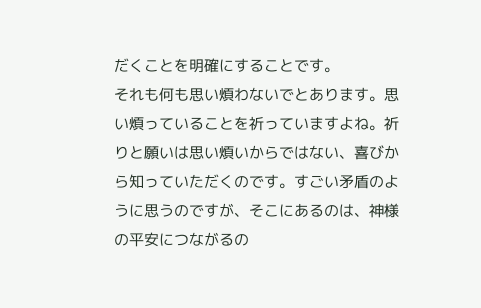だくことを明確にすることです。
それも何も思い煩わないでとあります。思い煩っていることを祈っていますよね。祈りと願いは思い煩いからではない、喜びから知っていただくのです。すごい矛盾のように思うのですが、そこにあるのは、神様の平安につながるの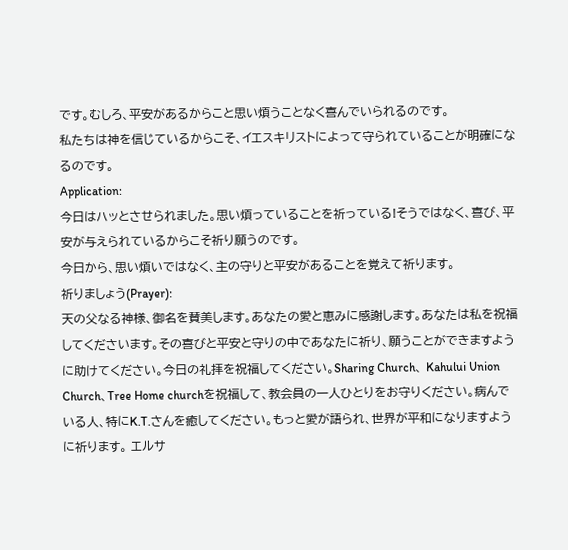です。むしろ、平安があるからこと思い煩うことなく喜んでいられるのです。
私たちは神を信じているからこそ、イエスキリストによって守られていることが明確になるのです。
Application:
今日はハッとさせられました。思い煩っていることを祈っている!そうではなく、喜び、平安が与えられているからこそ祈り願うのです。
今日から、思い煩いではなく、主の守りと平安があることを覚えて祈ります。
祈りましょう(Prayer):
天の父なる神様、御名を賛美します。あなたの愛と恵みに感謝します。あなたは私を祝福してくださいます。その喜びと平安と守りの中であなたに祈り、願うことができますように助けてください。今日の礼拝を祝福してください。Sharing Church、 Kahului Union Church、Tree Home churchを祝福して、教会員の一人ひとりをお守りください。病んでいる人、特にK.T.さんを癒してください。もっと愛が語られ、世界が平和になりますように祈ります。 エルサ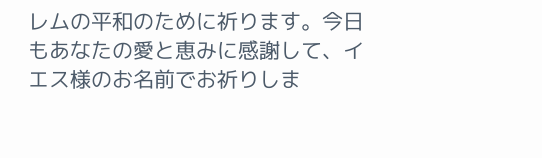レムの平和のために祈ります。今日もあなたの愛と恵みに感謝して、イエス様のお名前でお祈りしま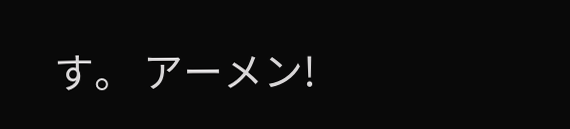す。 アーメン!